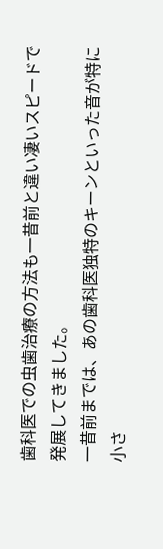歯科医での虫歯治療の方法も一昔前と違い凄いスピードで発展してきました。
一昔前までは、あの歯科医独特のキーンといった音が特に小さ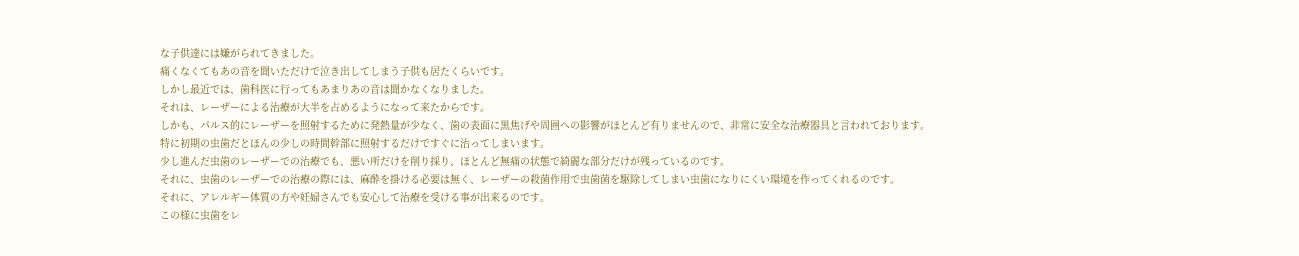な子供達には嫌がられてきました。
痛くなくてもあの音を聞いただけで泣き出してしまう子供も居たくらいです。
しかし最近では、歯科医に行ってもあまりあの音は聞かなくなりました。
それは、レーザーによる治療が大半を占めるようになって来たからです。
しかも、パルス的にレーザーを照射するために発熱量が少なく、歯の表面に黒焦げや周囲への影響がほとんど有りませんので、非常に安全な治療器具と言われております。
特に初期の虫歯だとほんの少しの時間幹部に照射するだけですぐに治ってしまいます。
少し進んだ虫歯のレーザーでの治療でも、悪い所だけを削り採り、ほとんど無痛の状態で綺麗な部分だけが残っているのです。
それに、虫歯のレーザーでの治療の際には、麻酔を掛ける必要は無く、レーザーの殺菌作用で虫歯菌を駆除してしまい虫歯になりにくい環境を作ってくれるのです。
それに、アレルギー体質の方や妊婦さんでも安心して治療を受ける事が出来るのです。
この様に虫歯をレ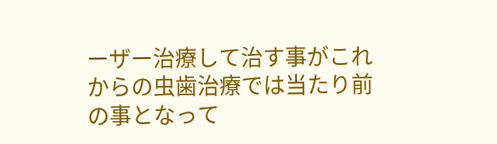ーザー治療して治す事がこれからの虫歯治療では当たり前の事となって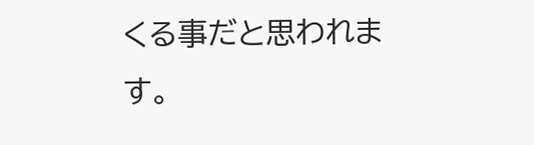くる事だと思われます。